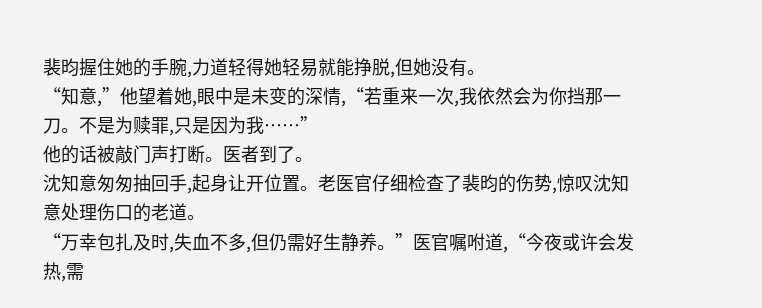裴昀握住她的手腕,力道轻得她轻易就能挣脱,但她没有。
“知意,”他望着她,眼中是未变的深情,“若重来一次,我依然会为你挡那一刀。不是为赎罪,只是因为我……”
他的话被敲门声打断。医者到了。
沈知意匆匆抽回手,起身让开位置。老医官仔细检查了裴昀的伤势,惊叹沈知意处理伤口的老道。
“万幸包扎及时,失血不多,但仍需好生静养。”医官嘱咐道,“今夜或许会发热,需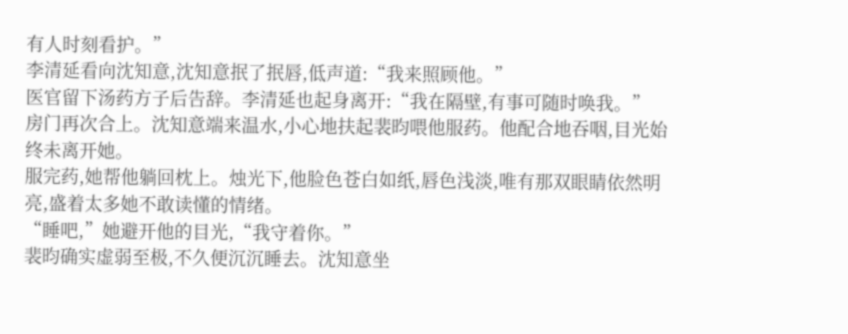有人时刻看护。”
李清延看向沈知意,沈知意抿了抿唇,低声道:“我来照顾他。”
医官留下汤药方子后告辞。李清延也起身离开:“我在隔壁,有事可随时唤我。”
房门再次合上。沈知意端来温水,小心地扶起裴昀喂他服药。他配合地吞咽,目光始终未离开她。
服完药,她帮他躺回枕上。烛光下,他脸色苍白如纸,唇色浅淡,唯有那双眼睛依然明亮,盛着太多她不敢读懂的情绪。
“睡吧,”她避开他的目光,“我守着你。”
裴昀确实虚弱至极,不久便沉沉睡去。沈知意坐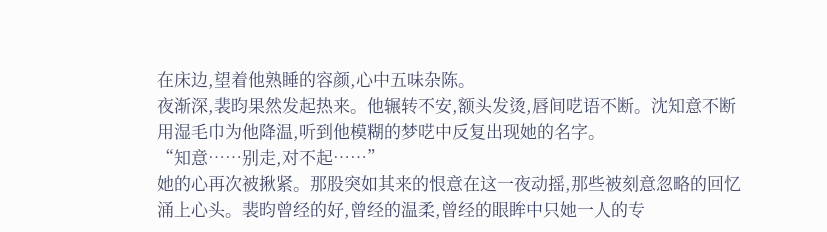在床边,望着他熟睡的容颜,心中五味杂陈。
夜渐深,裴昀果然发起热来。他辗转不安,额头发烫,唇间呓语不断。沈知意不断用湿毛巾为他降温,听到他模糊的梦呓中反复出现她的名字。
“知意……别走,对不起……”
她的心再次被揪紧。那股突如其来的恨意在这一夜动摇,那些被刻意忽略的回忆涌上心头。裴昀曾经的好,曾经的温柔,曾经的眼眸中只她一人的专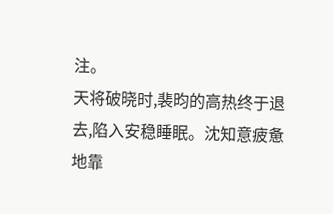注。
天将破晓时,裴昀的高热终于退去,陷入安稳睡眠。沈知意疲惫地靠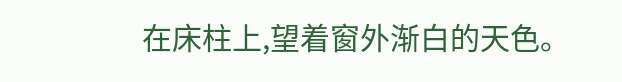在床柱上,望着窗外渐白的天色。